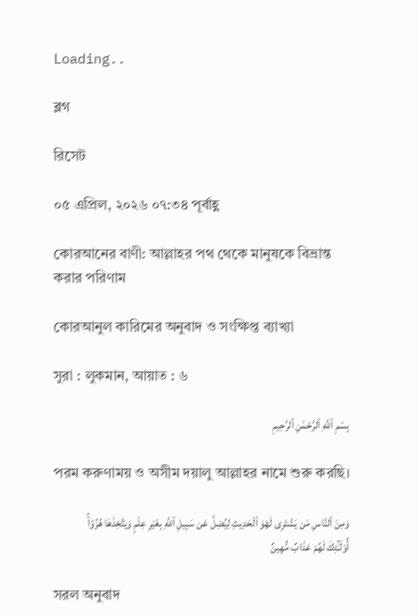Loading..

ব্লগ

রিসেট

০৫ এপ্রিল, ২০২৬ ০৭:৩৪ পূর্বাহ্ণ

কোরআনের বাণী: আল্লাহর পথ থেকে মানুষকে বিভ্রান্ত করার পরিণাম

কোরআনুল কারিমের অনুবাদ ও সংক্ষিপ্ত ব্যাখ্যা

সুরা : লুকমান, আয়াত : ৬

بِسۡمِ ٱللَّهِ ٱلرَّحۡمَٰنِ ٱلرَّحِيمِ

পরম করুণাময় ও অসীম দয়ালু আল্লাহর নামে শুরু করছি।

وَمِنَ ٱلنَّاسِ مَن يَشْتَرِى لَهْوَ ٱلْحَدِيثِ لِيُضِلَّ عَن سَبِيلِ ٱللَّهِ بِغَيْرِ عِلْمٍ وَيَتَّخِذَهَا هُزُوًا‌ۚ أُوْلَـٰٓئِكَ لَهُمْ عَذَابٌ مُّهِينٌ

সরল অনুবাদ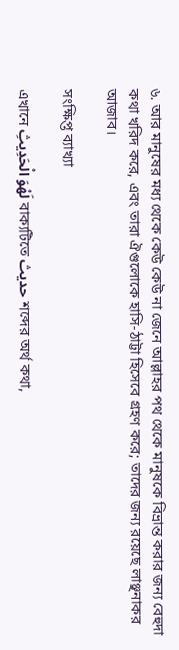৬. আর মানুষের মধ্য থেকে কেউ কেউ না জেনে আল্লাহর পথ থেকে মানুষকে বিভ্রান্ত করার জন্য বেহুদা কথা খরিদ করে, এবং তারা ঐগুলোকে হাসি-ঠাট্টা হিসেবে গ্রহণ করে; তাদের জন্য রয়েছে লাঞ্ছনাকর আজাব।

সংক্ষিপ্ত ব্যাখ্যা

এখানে لَهْوَ الْحَدِيثِ বাক্যটিতে حديث শব্দের অর্থ কথা,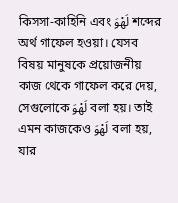কিসসা-কাহিনি এবং لَهْوَ শব্দের অর্থ গাফেল হওয়া। যেসব বিষয় মানুষকে প্রয়োজনীয় কাজ থেকে গাফেল করে দেয়, সেগুলোকে لَهْوَ বলা হয়। তাই এমন কাজকেও لَهْوَ বলা হয়, যার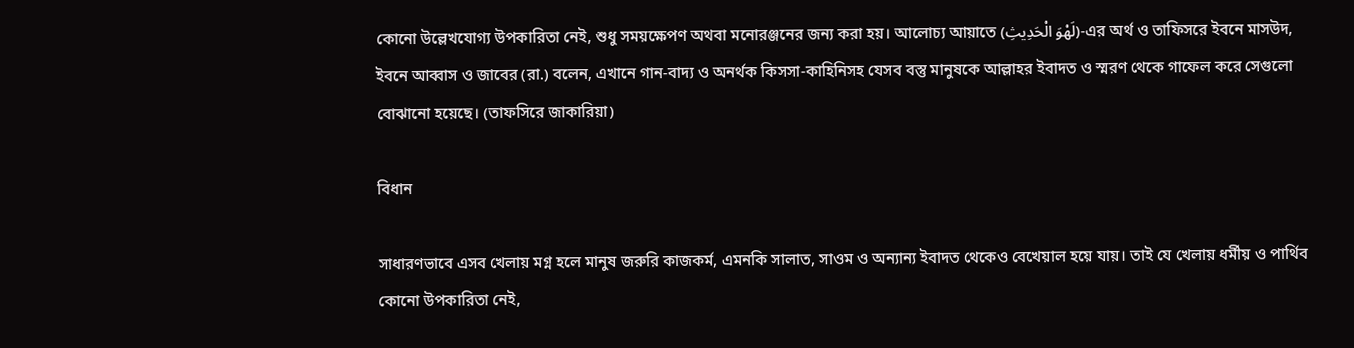কোনো উল্লেখযোগ্য উপকারিতা নেই, শুধু সময়ক্ষেপণ অথবা মনোরঞ্জনের জন্য করা হয়। আলোচ্য আয়াতে (لَهْوَ الْحَدِيثِ)-এর অর্থ ও তাফিসরে ইবনে মাসউদ, ইবনে আব্বাস ও জাবের (রা.) বলেন, এখানে গান-বাদ্য ও অনর্থক কিসসা-কাহিনিসহ যেসব বস্তু মানুষকে আল্লাহর ইবাদত ও স্মরণ থেকে গাফেল করে সেগুলো বোঝানো হয়েছে। (তাফসিরে জাকারিয়া)

বিধান

সাধারণভাবে এসব খেলায় মগ্ন হলে মানুষ জরুরি কাজকর্ম, এমনকি সালাত, সাওম ও অন্যান্য ইবাদত থেকেও বেখেয়াল হয়ে যায়। তাই যে খেলায় ধর্মীয় ও পার্থিব কোনো উপকারিতা নেই,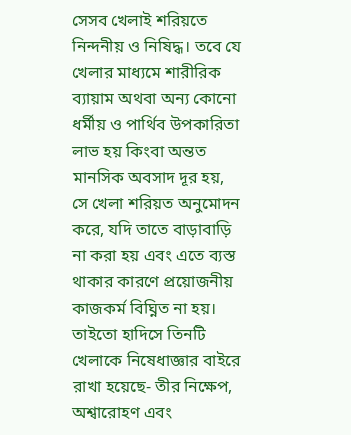সেসব খেলাই শরিয়তে নিন্দনীয় ও নিষিদ্ধ। তবে যে খেলার মাধ্যমে শারীরিক ব্যায়াম অথবা অন্য কোনো ধর্মীয় ও পার্থিব উপকারিতা লাভ হয় কিংবা অন্তত মানসিক অবসাদ দূর হয়, সে খেলা শরিয়ত অনুমোদন করে, যদি তাতে বাড়াবাড়ি না করা হয় এবং এতে ব্যস্ত থাকার কারণে প্রয়োজনীয় কাজকর্ম বিঘ্নিত না হয়। তাইতো হাদিসে তিনটি খেলাকে নিষেধাজ্ঞার বাইরে রাখা হয়েছে- তীর নিক্ষেপ, অশ্বারোহণ এবং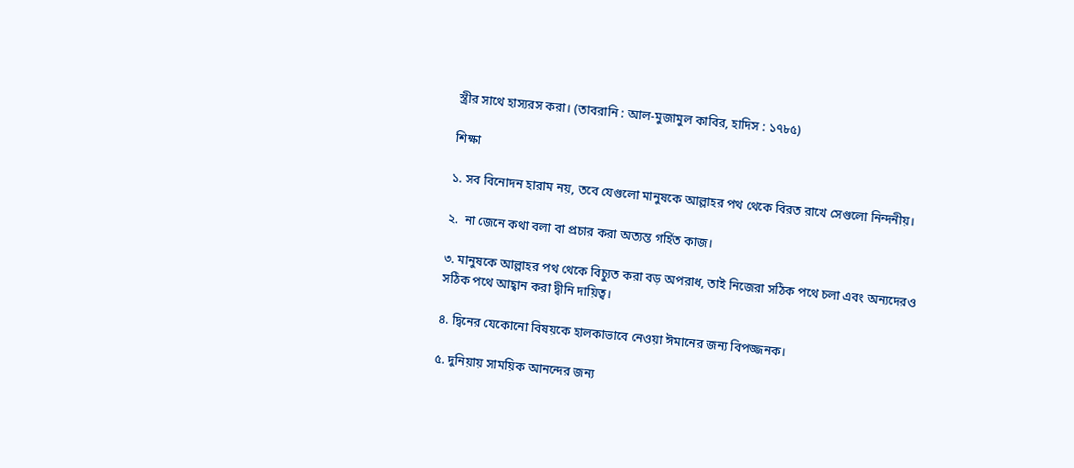স্ত্রীর সাথে হাস্যরস করা। (তাবরানি : আল-মুজামুল কাবির, হাদিস : ১৭৮৫)

শিক্ষা

১. সব বিনোদন হারাম নয়, তবে যেগুলো মানুষকে আল্লাহর পথ থেকে বিরত রাখে সেগুলো নিন্দনীয়।

২.  না জেনে কথা বলা বা প্রচার করা অত্যন্ত গর্হিত কাজ।

৩. মানুষকে আল্লাহর পথ থেকে বিচ্যুত করা বড় অপরাধ, তাই নিজেরা সঠিক পথে চলা এবং অন্যদেরও সঠিক পথে আহ্বান করা দ্বীনি দায়িত্ব।

৪. দ্বিনের যেকোনো বিষয়কে হালকাভাবে নেওয়া ঈমানের জন্য বিপজ্জনক।

৫. দুনিয়ায় সাময়িক আনন্দের জন্য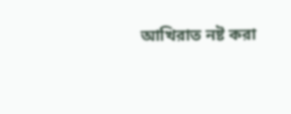আখিরাত নষ্ট করা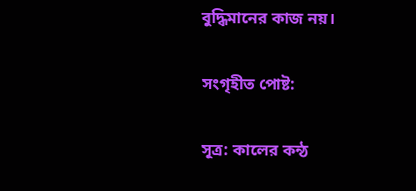বুদ্ধিমানের কাজ নয়।

সংগৃহীত পোষ্ট:

সূত্র: কালের কন্ঠ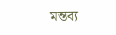মন্তব্য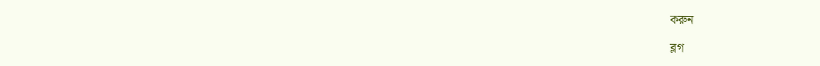করুন

ব্লগ